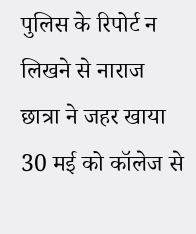पुलिस के रिपोर्ट न लिखने से नाराज छात्रा ने जहर खाया
30 मई को कॉलेज से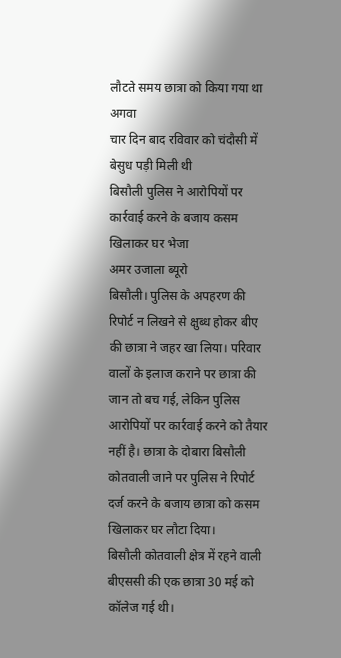लौटते समय छात्रा को किया गया था अगवा
चार दिन बाद रविवार को चंदौसी में बेसुध पड़ी मिली थी
बिसौली पुलिस ने आरोपियों पर कार्रवाई करने के बजाय कसम खिलाकर घर भेजा
अमर उजाला ब्यूरो
बिसौली। पुलिस के अपहरण की रिपोर्ट न लिखने से क्षुब्ध होकर बीए की छात्रा ने जहर खा लिया। परिवार वालों के इलाज कराने पर छात्रा की जान तो बच गई, लेकिन पुलिस आरोपियों पर कार्रवाई करने को तैयार नहीं है। छात्रा के दोबारा बिसौली कोतवाली जाने पर पुलिस ने रिपोर्ट दर्ज करने के बजाय छात्रा को कसम खिलाकर घर लौटा दिया।
बिसौली कोतवाली क्षेत्र में रहने वाली बीएससी की एक छात्रा 30 मई को कॉलेज गई थी।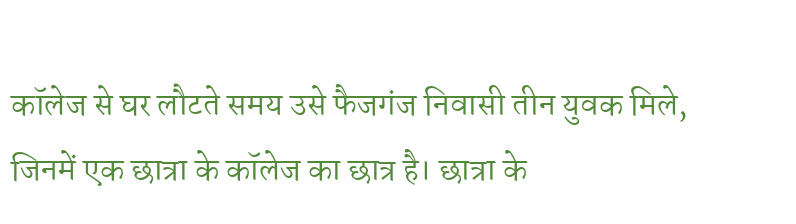कॉलेज से घर लौटते समय उसे फैजगंज निवासी तीन युवक मिले, जिनमें एक छात्रा के कॉलेज का छात्र है। छात्रा के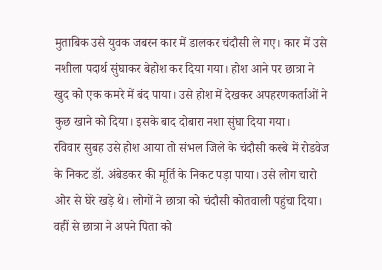मुताबिक उसे युवक जबरन कार में डालकर चंदौसी ले गए। कार में उसे नशीला पदार्थ सुंघाकर बेहोश कर दिया गया। होश आने पर छात्रा ने खुद को एक कमरे में बंद पाया। उसे होश में देखकर अपहरणकर्ताओं ने कुछ खाने को दिया। इसके बाद दोबारा नशा सुंघा दिया गया।
रविवार सुबह उसे होश आया तो संभल जिले के चंदौसी कस्बे में रोडवेज के निकट डॉ. अंबेडकर की मूर्ति के निकट पड़ा पाया। उसे लोग चारो ओर से घेरे खड़े थे। लोगों ने छात्रा को चंदौसी कोतवाली पहुंचा दिया। वहीं से छात्रा ने अपने पिता को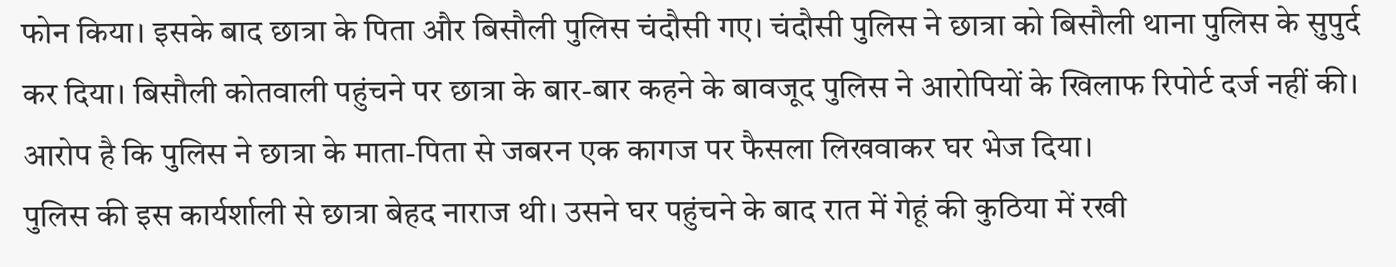फोन किया। इसके बाद छात्रा के पिता और बिसौली पुलिस चंदौसी गए। चंदौसी पुलिस ने छात्रा को बिसौली थाना पुलिस के सुपुर्द कर दिया। बिसौली कोतवाली पहुंचने पर छात्रा के बार-बार कहने के बावजूद पुलिस ने आरोपियों के खिलाफ रिपोर्ट दर्ज नहीं की। आरोप है कि पुलिस ने छात्रा के माता-पिता से जबरन एक कागज पर फैसला लिखवाकर घर भेज दिया।
पुलिस की इस कार्यर्शाली से छात्रा बेहद नाराज थी। उसने घर पहुंचने के बाद रात में गेहूं की कुठिया में रखी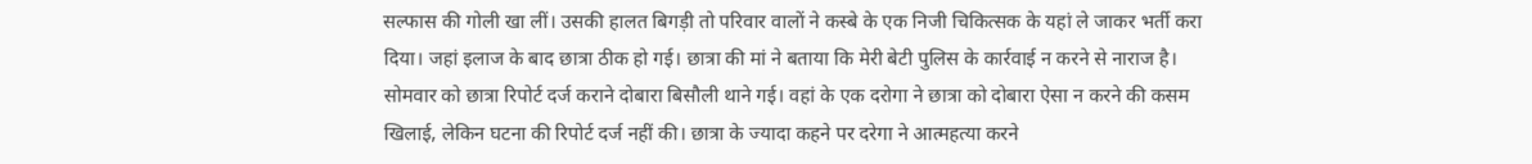सल्फास की गोली खा लीं। उसकी हालत बिगड़ी तो परिवार वालों ने कस्बे के एक निजी चिकित्सक के यहां ले जाकर भर्ती करा दिया। जहां इलाज के बाद छात्रा ठीक हो गई। छात्रा की मां ने बताया कि मेरी बेटी पुलिस के कार्रवाई न करने से नाराज है। सोमवार को छात्रा रिपोर्ट दर्ज कराने दोबारा बिसौली थाने गई। वहां के एक दरोगा ने छात्रा को दोबारा ऐसा न करने की कसम खिलाई, लेकिन घटना की रिपोर्ट दर्ज नहीं की। छात्रा के ज्यादा कहने पर दरेगा ने आत्महत्या करने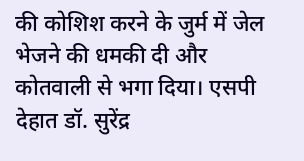की कोशिश करने के जुर्म में जेल भेजने की धमकी दी और कोतवाली से भगा दिया। एसपी देहात डॉ. सुरेंद्र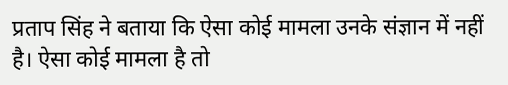प्रताप सिंह ने बताया कि ऐसा कोई मामला उनके संज्ञान में नहीं है। ऐसा कोई मामला है तो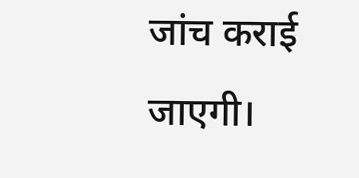जांच कराई जाएगी।